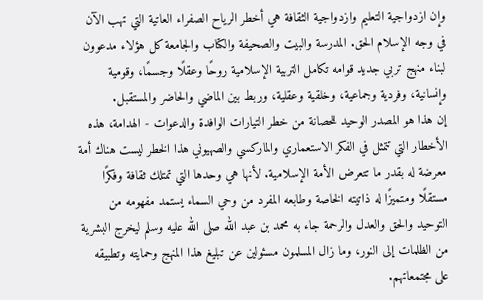وإن ازدواجية التعليم وازدواجية الثقافة هي أخطر الرياح الصفراء العاتية التي تهب الآن في وجه الإسلام الحق. المدرسة والبيت والصحيفة والكتاب والجامعة كل هؤلاء مدعوون لبناء منهج تربي جديد قوامه تكامل التربية الإسلامية روحًا وعقلًا وجسمًا، وقومية وإنسانية، وفردية وجماعية، وخلقية وعقلية، وربط بين الماضي والحاضر والمستقبل.
إن هذا هو المصدر الوحيد للحصانة من خطر التيارات الوافدة والدعوات - الهدامة، هذه الأخطار التي تتمثل في الفكر الاستعماري والماركسي والصهيوني هذا الخطر ليست هناك أمة معرضة له بقدر ما تتعرض الأمة الإسلامية. لأنها هي وحدها التي تمتلك ثقافة وفكرًا مستقلًا ومتميزًا له ذاتيته الخاصة وطابعه المفرد من وحي السماء يستمد مفهومه من التوحيد والحق والعدل والرحمة جاء به محمد بن عبد الله صلى الله عليه وسلم ليخرج البشرية من الظلمات إلى النور، وما زال المسلمون مسئولين عن تبليغ هذا المنهج وحمايته وتطبيقه على مجتمعاتهم.